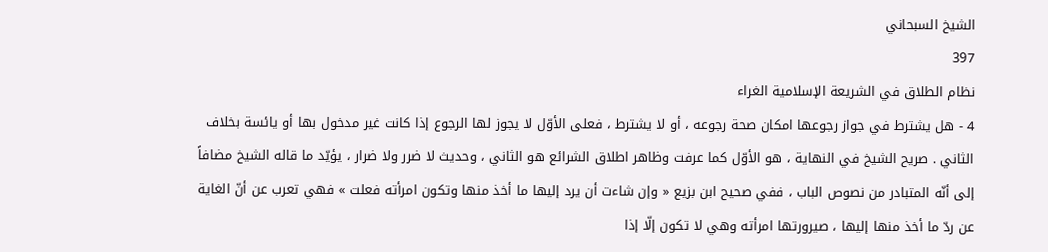الشيخ السبحاني
397
نظام الطلاق في الشريعة الإسلامية الغراء
4 - هل يشترط في جواز رجوعها امكان صحة رجوعه ، أو لا يشترط ، فعلى الأوّل لا يجوز لها الرجوع إذا كانت غير مدخول بها أو يائسة بخلاف الثاني . صريح الشيخ في النهاية ، هو الأوّل كما عرفت وظاهر اطلاق الشرائع هو الثاني ، وحديث لا ضرر ولا ضرار ، يؤيّد ما قاله الشيخ مضافاً إلى أنّه المتبادر من نصوص الباب ، ففي صحيح ابن بزيع « وإن شاءت أن يرد إليها ما أخذ منها وتكون امرأته فعلت » فهي تعرب عن أنّ الغاية عن ردّ ما أخذ منها إليها ، صيرورتها امرأته وهي لا تكون إلّا إذا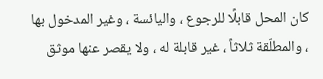كان المحل قابلًا للرجوع ، واليائسة ، وغير المدخول بها ، والمطلّقة ثلاثاً ، غير قابلة له ، ولا يقصر عنها موثق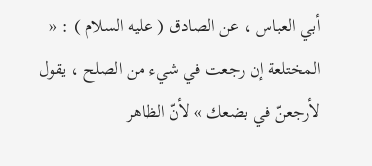أبي العباس ، عن الصادق ( عليه السلام ) : « المختلعة إن رجعت في شيء من الصلح ، يقول لأرجعنّ في بضعك » لأنّ الظاهر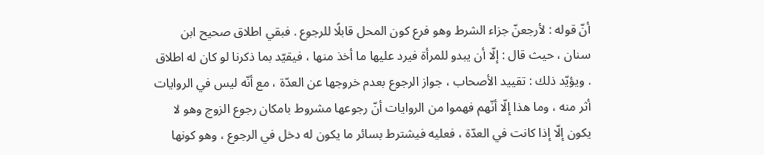أنّ قوله : لأرجعنّ جزاء الشرط وهو فرع كون المحل قابلًا للرجوع . فبقي اطلاق صحيح ابن سنان ، حيث قال : إلّا أن يبدو للمرأة فيرد عليها ما أخذ منها ، فيقيّد بما ذكرنا لو كان له اطلاق . ويؤيّد ذلك : تقييد الأصحاب ، جواز الرجوع بعدم خروجها عن العدّة ، مع أنّه ليس في الروايات أثر منه ، وما هذا إلّا أنّهم فهموا من الروايات أنّ رجوعها مشروط بامكان رجوع الزوج وهو لا يكون إلّا إذا كانت في العدّة ، فعليه فيشترط بسائر ما يكون له دخل في الرجوع ، وهو كونها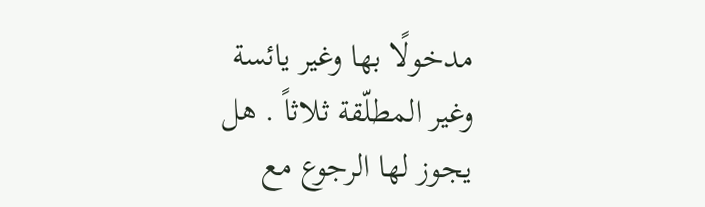مدخولًا بها وغير يائسة وغير المطلّقة ثلاثاً . هل يجوز لها الرجوع مع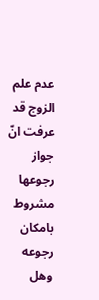عدم علم الزوج قد عرفت انّ جواز رجوعها مشروط بامكان رجوعه وهل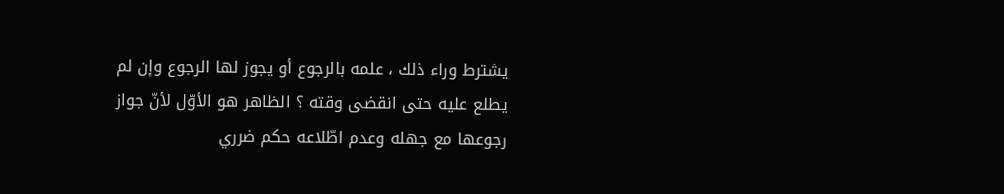يشترط وراء ذلك ، علمه بالرجوع أو يجوز لها الرجوع وإن لم يطلع عليه حتى انقضى وقته ؟ الظاهر هو الأوّل لأنّ جواز رجوعها مع جهله وعدم اطّلاعه حكم ضرري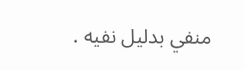منفي بدليل نفيه .